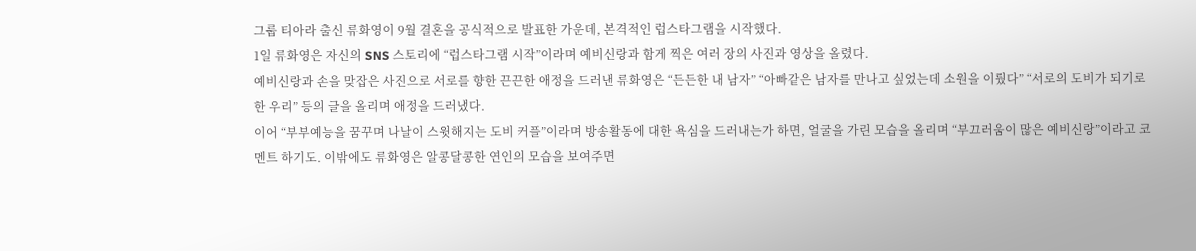그룹 티아라 출신 류화영이 9월 결혼을 공식적으로 발표한 가운데, 본격적인 럽스타그램을 시작했다.
1일 류화영은 자신의 SNS 스토리에 “럽스타그램 시작”이라며 예비신랑과 함게 찍은 여러 장의 사진과 영상을 올렸다.
예비신랑과 손을 맞잡은 사진으로 서로를 향한 끈끈한 애정을 드러낸 류화영은 “든든한 내 남자” “아빠같은 남자를 만나고 싶었는데 소원을 이뤘다” “서로의 도비가 되기로 한 우리” 등의 글을 올리며 애정을 드러냈다.
이어 “부부예능을 꿈꾸며 나날이 스윗해지는 도비 커플”이라며 방송활동에 대한 욕심을 드러내는가 하면, 얼굴을 가린 모습을 올리며 “부끄러움이 많은 예비신랑”이라고 코멘트 하기도. 이밖에도 류화영은 알콩달콩한 연인의 모습을 보여주면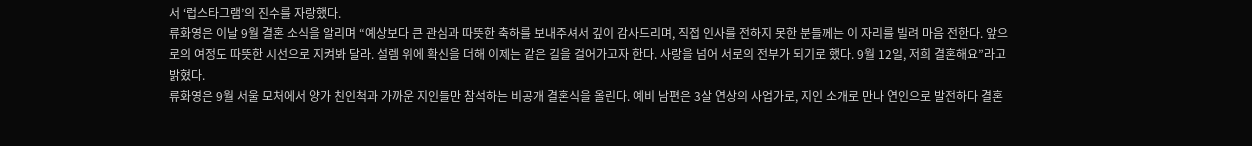서 ‘럽스타그램’의 진수를 자랑했다.
류화영은 이날 9월 결혼 소식을 알리며 “예상보다 큰 관심과 따뜻한 축하를 보내주셔서 깊이 감사드리며, 직접 인사를 전하지 못한 분들께는 이 자리를 빌려 마음 전한다. 앞으로의 여정도 따뜻한 시선으로 지켜봐 달라. 설렘 위에 확신을 더해 이제는 같은 길을 걸어가고자 한다. 사랑을 넘어 서로의 전부가 되기로 했다. 9월 12일, 저희 결혼해요”라고 밝혔다.
류화영은 9월 서울 모처에서 양가 친인척과 가까운 지인들만 참석하는 비공개 결혼식을 올린다. 예비 남편은 3살 연상의 사업가로, 지인 소개로 만나 연인으로 발전하다 결혼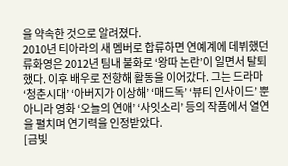을 약속한 것으로 알려졌다.
2010년 티아라의 새 멤버로 합류하면 연예계에 데뷔했던 류화영은 2012년 팀내 불화로 ‘왕따 논란’이 일면서 탈퇴했다. 이후 배우로 전향해 활동을 이어갔다. 그는 드라마 ‘청춘시대’ ‘아버지가 이상해’ ‘매드독’ ‘뷰티 인사이드’ 뿐 아니라 영화 ‘오늘의 연애’ ‘사잇소리’ 등의 작품에서 열연을 펼치며 연기력을 인정받았다.
[금빛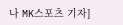나 MK스포츠 기자]